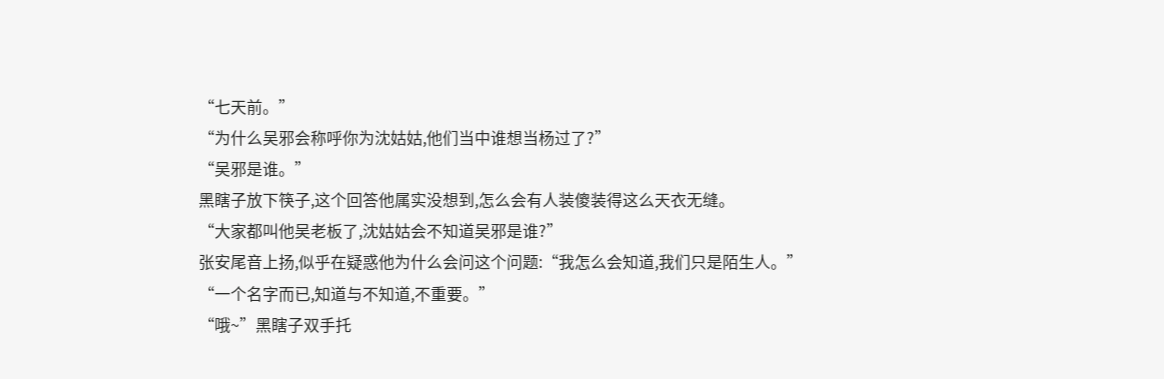“七天前。”
“为什么吴邪会称呼你为沈姑姑,他们当中谁想当杨过了?”
“吴邪是谁。”
黑瞎子放下筷子,这个回答他属实没想到,怎么会有人装傻装得这么天衣无缝。
“大家都叫他吴老板了,沈姑姑会不知道吴邪是谁?”
张安尾音上扬,似乎在疑惑他为什么会问这个问题:“我怎么会知道,我们只是陌生人。”
“一个名字而已,知道与不知道,不重要。”
“哦~”黑瞎子双手托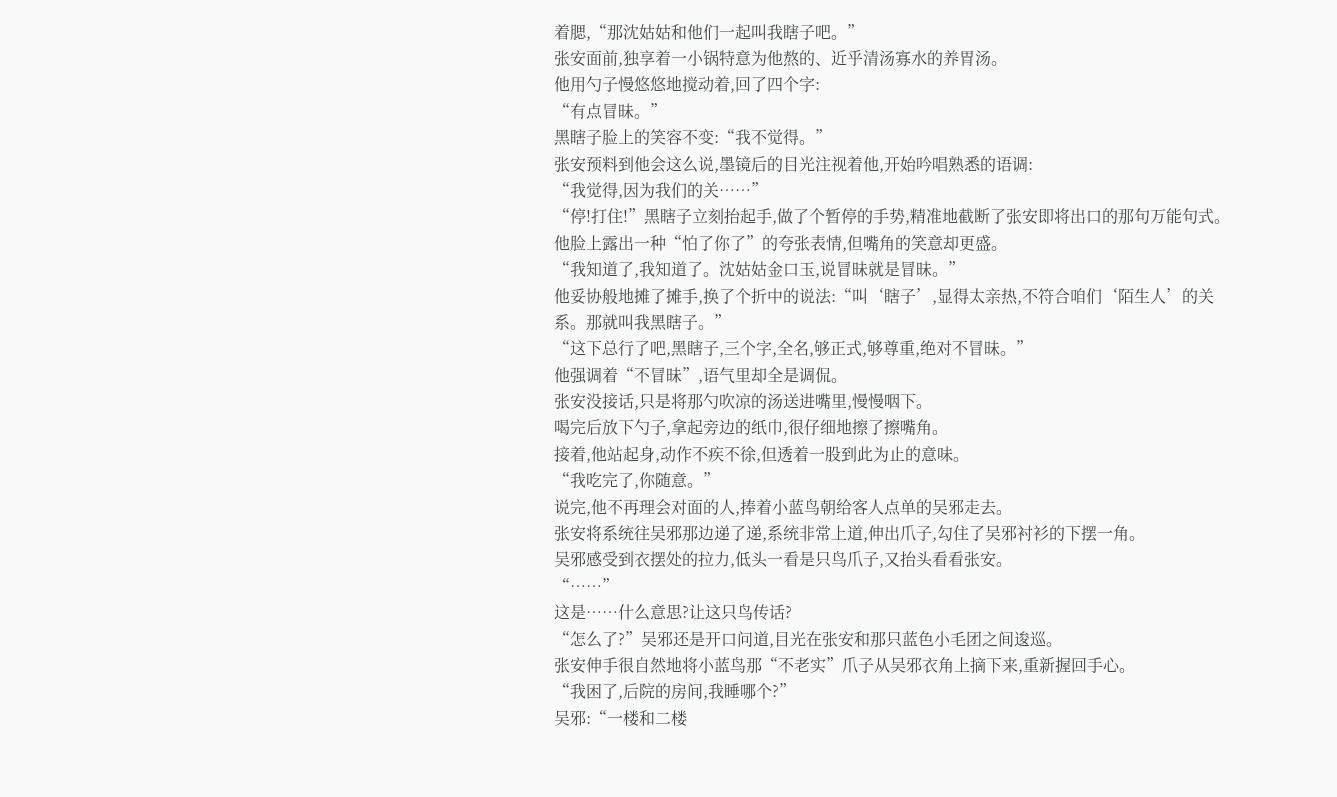着腮,“那沈姑姑和他们一起叫我瞎子吧。”
张安面前,独享着一小锅特意为他熬的、近乎清汤寡水的养胃汤。
他用勺子慢悠悠地搅动着,回了四个字:
“有点冒昧。”
黑瞎子脸上的笑容不变:“我不觉得。”
张安预料到他会这么说,墨镜后的目光注视着他,开始吟唱熟悉的语调:
“我觉得,因为我们的关……”
“停!打住!”黑瞎子立刻抬起手,做了个暂停的手势,精准地截断了张安即将出口的那句万能句式。
他脸上露出一种“怕了你了”的夸张表情,但嘴角的笑意却更盛。
“我知道了,我知道了。沈姑姑金口玉,说冒昧就是冒昧。”
他妥协般地摊了摊手,换了个折中的说法:“叫‘瞎子’,显得太亲热,不符合咱们‘陌生人’的关系。那就叫我黑瞎子。”
“这下总行了吧,黑瞎子,三个字,全名,够正式,够尊重,绝对不冒昧。”
他强调着“不冒昧”,语气里却全是调侃。
张安没接话,只是将那勺吹凉的汤送进嘴里,慢慢咽下。
喝完后放下勺子,拿起旁边的纸巾,很仔细地擦了擦嘴角。
接着,他站起身,动作不疾不徐,但透着一股到此为止的意味。
“我吃完了,你随意。”
说完,他不再理会对面的人,捧着小蓝鸟朝给客人点单的吴邪走去。
张安将系统往吴邪那边递了递,系统非常上道,伸出爪子,勾住了吴邪衬衫的下摆一角。
吴邪感受到衣摆处的拉力,低头一看是只鸟爪子,又抬头看看张安。
“……”
这是……什么意思?让这只鸟传话?
“怎么了?”吴邪还是开口问道,目光在张安和那只蓝色小毛团之间逡巡。
张安伸手很自然地将小蓝鸟那“不老实”爪子从吴邪衣角上摘下来,重新握回手心。
“我困了,后院的房间,我睡哪个?”
吴邪:“一楼和二楼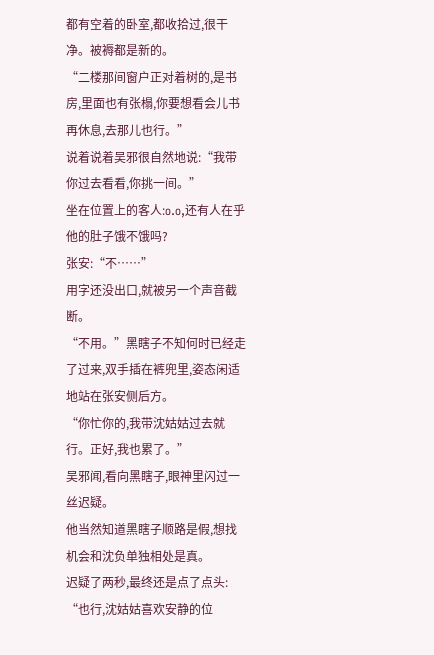都有空着的卧室,都收拾过,很干净。被褥都是新的。
“二楼那间窗户正对着树的,是书房,里面也有张榻,你要想看会儿书再休息,去那儿也行。”
说着说着吴邪很自然地说:“我带你过去看看,你挑一间。”
坐在位置上的客人:o.o,还有人在乎他的肚子饿不饿吗?
张安:“不……”
用字还没出口,就被另一个声音截断。
“不用。”黑瞎子不知何时已经走了过来,双手插在裤兜里,姿态闲适地站在张安侧后方。
“你忙你的,我带沈姑姑过去就行。正好,我也累了。”
吴邪闻,看向黑瞎子,眼神里闪过一丝迟疑。
他当然知道黑瞎子顺路是假,想找机会和沈负单独相处是真。
迟疑了两秒,最终还是点了点头:
“也行,沈姑姑喜欢安静的位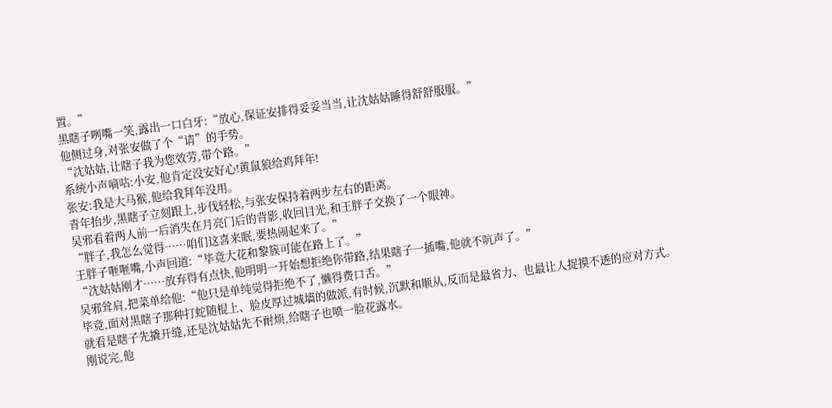置。”
黑瞎子咧嘴一笑,露出一口白牙:“放心,保证安排得妥妥当当,让沈姑姑睡得舒舒服服。”
他侧过身,对张安做了个“请”的手势。
“沈姑姑,让瞎子我为您效劳,带个路。”
系统小声嘀咕:小安,他肯定没安好心!黄鼠狼给鸡拜年!
张安:我是大马猴,他给我拜年没用。
青年抬步,黑瞎子立刻跟上,步伐轻松,与张安保持着两步左右的距离。
吴邪看着两人前一后消失在月亮门后的背影,收回目光,和王胖子交换了一个眼神。
“胖子,我怎么觉得……咱们这喜来眠,要热闹起来了。”
王胖子咂咂嘴,小声回道:“毕竟大花和黎簇可能在路上了。”
“沈姑姑刚才……放弃得有点快,他明明一开始想拒绝你带路,结果瞎子一插嘴,他就不吭声了。”
吴邪耸肩,把菜单给他:“他只是单纯觉得拒绝不了,懒得费口舌。”
毕竟,面对黑瞎子那种打蛇随棍上、脸皮厚过城墙的做派,有时候,沉默和顺从,反而是最省力、也最让人捉摸不透的应对方式。
就看是瞎子先撬开缝,还是沈姑姑先不耐烦,给瞎子也喷一脸花露水。
刚说完,他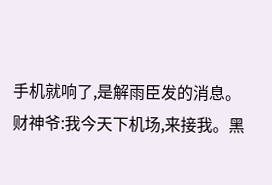手机就响了,是解雨臣发的消息。
财神爷:我今天下机场,来接我。黑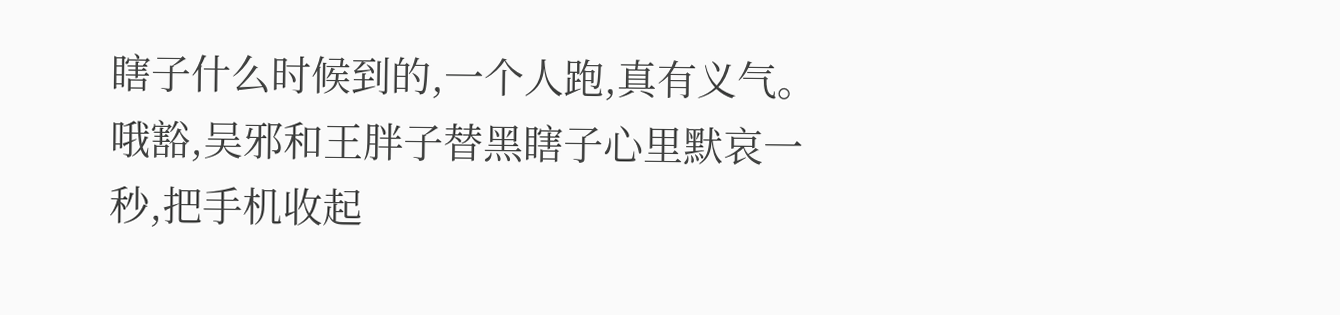瞎子什么时候到的,一个人跑,真有义气。
哦豁,吴邪和王胖子替黑瞎子心里默哀一秒,把手机收起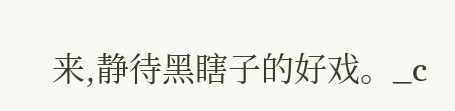来,静待黑瞎子的好戏。_c